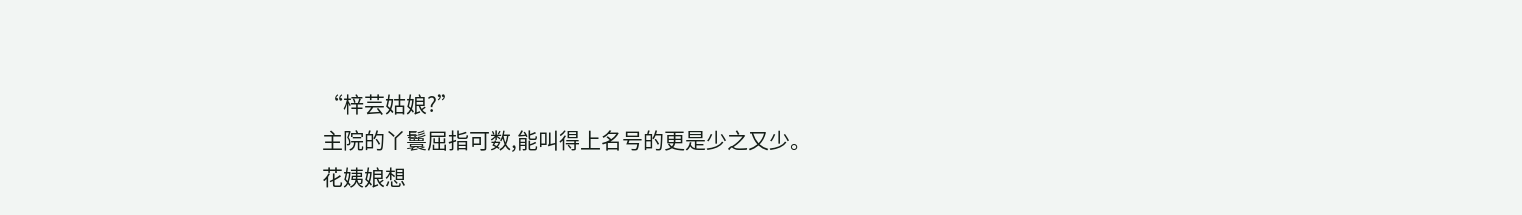“梓芸姑娘?”
主院的丫鬟屈指可数,能叫得上名号的更是少之又少。
花姨娘想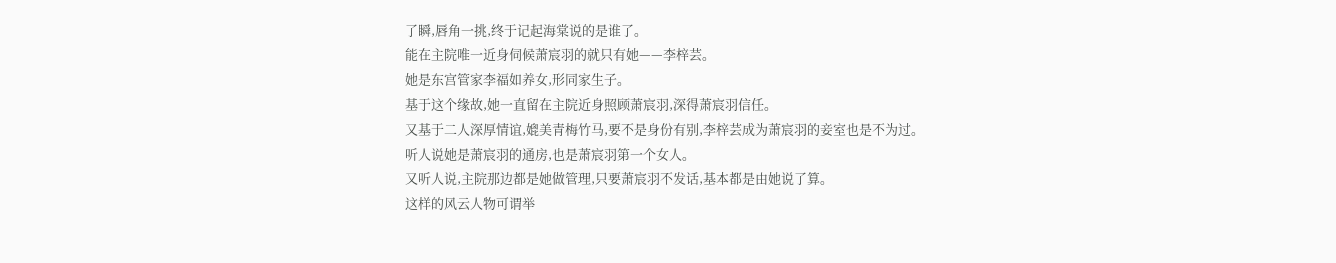了瞬,唇角一挑,终于记起海棠说的是谁了。
能在主院唯一近身伺候萧宸羽的就只有她——李梓芸。
她是东宫管家李福如养女,形同家生子。
基于这个缘故,她一直留在主院近身照顾萧宸羽,深得萧宸羽信任。
又基于二人深厚情谊,媲美青梅竹马,要不是身份有别,李梓芸成为萧宸羽的妾室也是不为过。
听人说她是萧宸羽的通房,也是萧宸羽第一个女人。
又听人说,主院那边都是她做管理,只要萧宸羽不发话,基本都是由她说了算。
这样的风云人物可谓举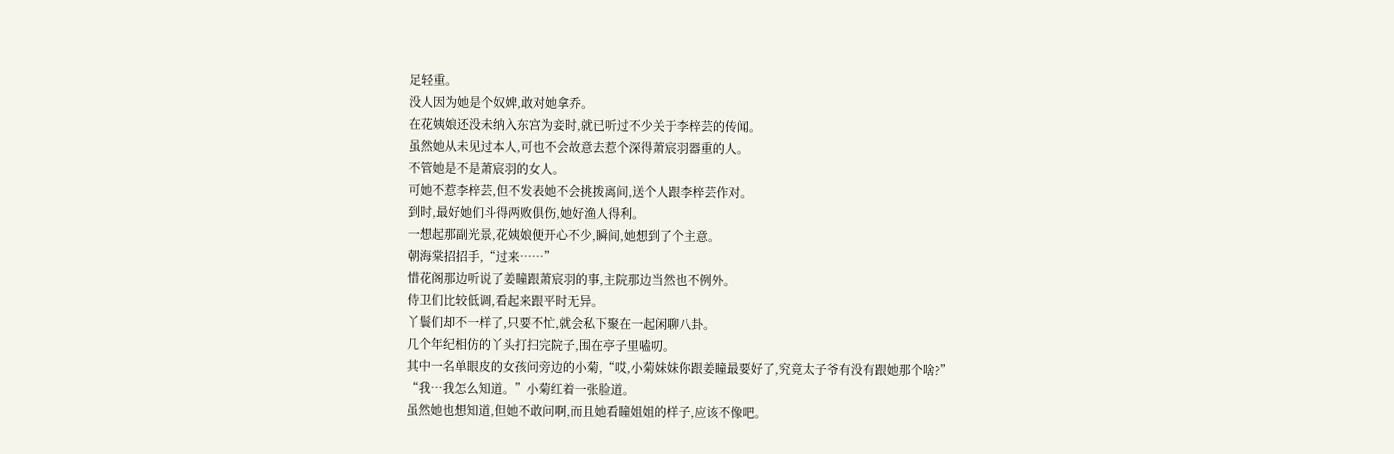足轻重。
没人因为她是个奴婢,敢对她拿乔。
在花姨娘还没未纳入东宫为妾时,就已听过不少关于李梓芸的传闻。
虽然她从未见过本人,可也不会故意去惹个深得萧宸羽器重的人。
不管她是不是萧宸羽的女人。
可她不惹李梓芸,但不发表她不会挑拨离间,送个人跟李梓芸作对。
到时,最好她们斗得两败俱伤,她好渔人得利。
一想起那副光景,花姨娘便开心不少,瞬间,她想到了个主意。
朝海棠招招手,“过来……”
惜花阁那边听说了姜瞳跟萧宸羽的事,主院那边当然也不例外。
侍卫们比较低调,看起来跟平时无异。
丫鬟们却不一样了,只要不忙,就会私下聚在一起闲聊八卦。
几个年纪相仿的丫头打扫完院子,围在亭子里嗑叨。
其中一名单眼皮的女孩问旁边的小菊,“哎,小菊妹妹你跟姜瞳最要好了,究竟太子爷有没有跟她那个啥?”
“我…我怎么知道。”小菊红着一张脸道。
虽然她也想知道,但她不敢问啊,而且她看瞳姐姐的样子,应该不像吧。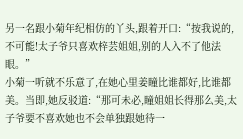另一名跟小菊年纪相仿的丫头,跟着开口:“按我说的,不可能!太子爷只喜欢梓芸姐姐,别的人入不了他法眼。”
小菊一听就不乐意了,在她心里姜瞳比谁都好,比谁都美。当即,她反驳道:“那可未必,瞳姐姐长得那么美,太子爷要不喜欢她也不会单独跟她待一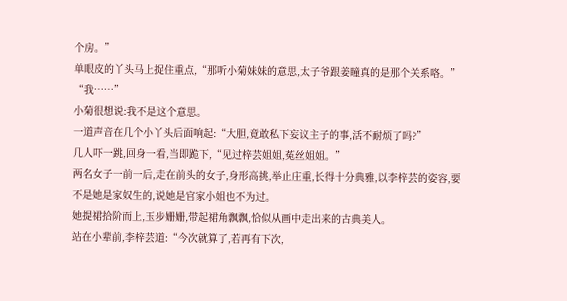个房。”
单眼皮的丫头马上捉住重点,“那听小菊妹妹的意思,太子爷跟姜瞳真的是那个关系咯。”
“我……”
小菊很想说:我不是这个意思。
一道声音在几个小丫头后面响起:“大胆,竟敢私下妄议主子的事,活不耐烦了吗?”
几人吓一跳,回身一看,当即跪下,“见过梓芸姐姐,菟丝姐姐。”
两名女子一前一后,走在前头的女子,身形高挑,举止庄重,长得十分典雅,以李梓芸的姿容,要不是她是家奴生的,说她是官家小姐也不为过。
她提裙拾阶而上,玉步姗姗,带起裙角飘飘,恰似从画中走出来的古典美人。
站在小辈前,李梓芸道:“今次就算了,若再有下次,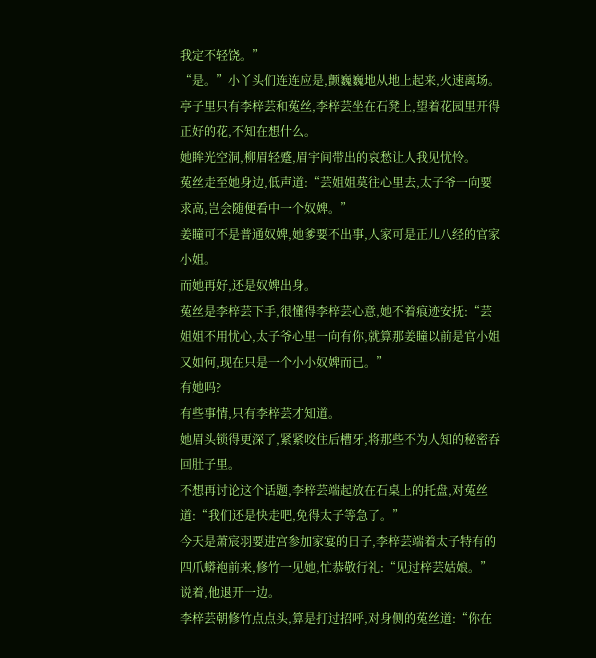我定不轻饶。”
“是。”小丫头们连连应是,颤巍巍地从地上起来,火速离场。
亭子里只有李梓芸和菟丝,李梓芸坐在石凳上,望着花园里开得正好的花,不知在想什么。
她眸光空洞,柳眉轻蹙,眉宇间带出的哀愁让人我见忧怜。
菟丝走至她身边,低声道:“芸姐姐莫往心里去,太子爷一向要求高,岂会随便看中一个奴婢。”
姜瞳可不是普通奴婢,她爹要不出事,人家可是正儿八经的官家小姐。
而她再好,还是奴婢出身。
菟丝是李梓芸下手,很懂得李梓芸心意,她不着痕迹安抚:“芸姐姐不用忧心,太子爷心里一向有你,就算那姜瞳以前是官小姐又如何,现在只是一个小小奴婢而已。”
有她吗?
有些事情,只有李梓芸才知道。
她眉头锁得更深了,紧紧咬住后槽牙,将那些不为人知的秘密吞回肚子里。
不想再讨论这个话题,李梓芸端起放在石桌上的托盘,对菟丝道:“我们还是快走吧,免得太子等急了。”
今天是萧宸羽要进宫参加家宴的日子,李梓芸端着太子特有的四爪蟒袍前来,修竹一见她,忙恭敬行礼:“见过梓芸姑娘。”
说着,他退开一边。
李梓芸朝修竹点点头,算是打过招呼,对身侧的菟丝道:“你在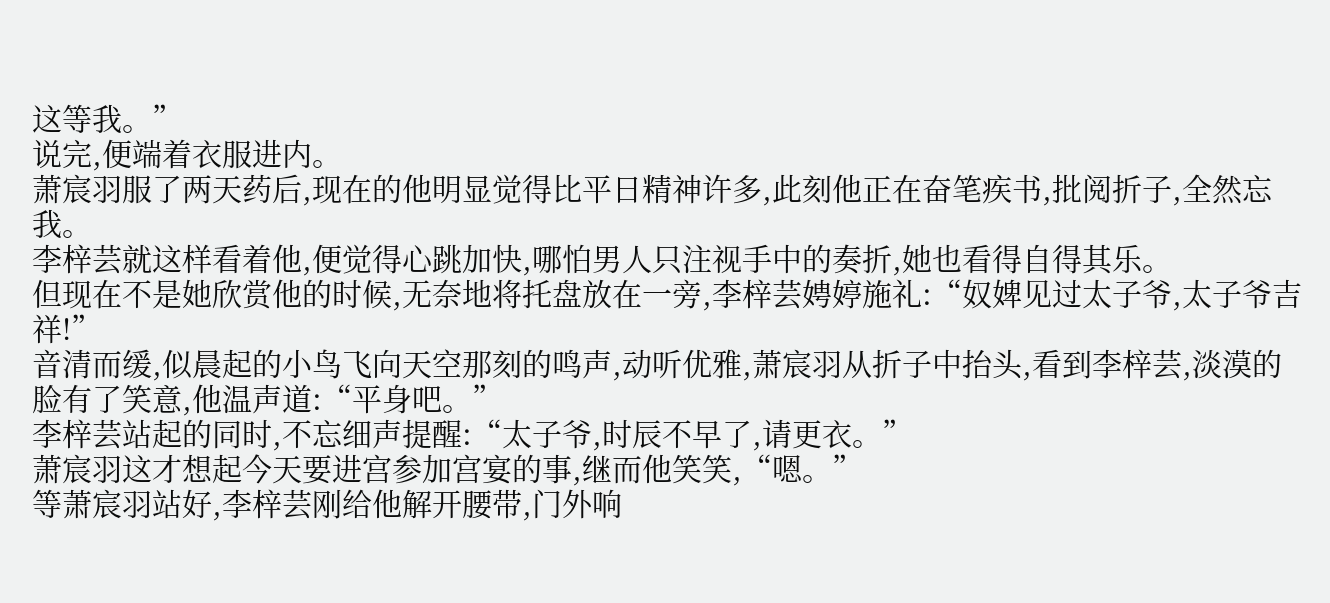这等我。”
说完,便端着衣服进内。
萧宸羽服了两天药后,现在的他明显觉得比平日精神许多,此刻他正在奋笔疾书,批阅折子,全然忘我。
李梓芸就这样看着他,便觉得心跳加快,哪怕男人只注视手中的奏折,她也看得自得其乐。
但现在不是她欣赏他的时候,无奈地将托盘放在一旁,李梓芸娉婷施礼:“奴婢见过太子爷,太子爷吉祥!”
音清而缓,似晨起的小鸟飞向天空那刻的鸣声,动听优雅,萧宸羽从折子中抬头,看到李梓芸,淡漠的脸有了笑意,他温声道:“平身吧。”
李梓芸站起的同时,不忘细声提醒:“太子爷,时辰不早了,请更衣。”
萧宸羽这才想起今天要进宫参加宫宴的事,继而他笑笑,“嗯。”
等萧宸羽站好,李梓芸刚给他解开腰带,门外响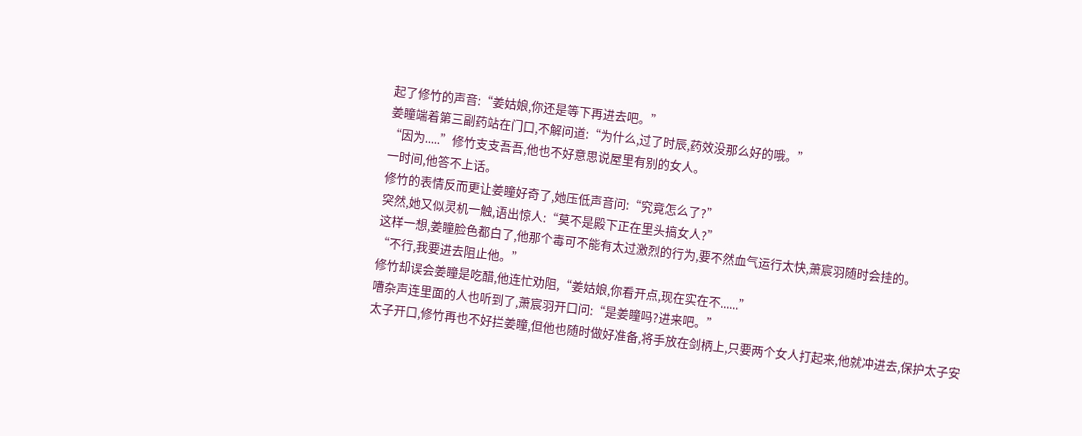起了修竹的声音:“姜姑娘,你还是等下再进去吧。”
姜瞳端着第三副药站在门口,不解问道:“为什么,过了时辰,药效没那么好的哦。”
“因为.....”修竹支支吾吾,他也不好意思说屋里有别的女人。
一时间,他答不上话。
修竹的表情反而更让姜瞳好奇了,她压低声音问:“究竟怎么了?”
突然,她又似灵机一触,语出惊人:“莫不是殿下正在里头搞女人?”
这样一想,姜瞳脸色都白了,他那个毒可不能有太过激烈的行为,要不然血气运行太快,萧宸羽随时会挂的。
“不行,我要进去阻止他。”
修竹却误会姜瞳是吃醋,他连忙劝阻,“姜姑娘,你看开点,现在实在不......”
嘈杂声连里面的人也听到了,萧宸羽开口问:“是姜瞳吗?进来吧。”
太子开口,修竹再也不好拦姜瞳,但他也随时做好准备,将手放在剑柄上,只要两个女人打起来,他就冲进去,保护太子安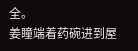全。
姜瞳端着药碗进到屋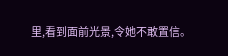里,看到面前光景,令她不敢置信。